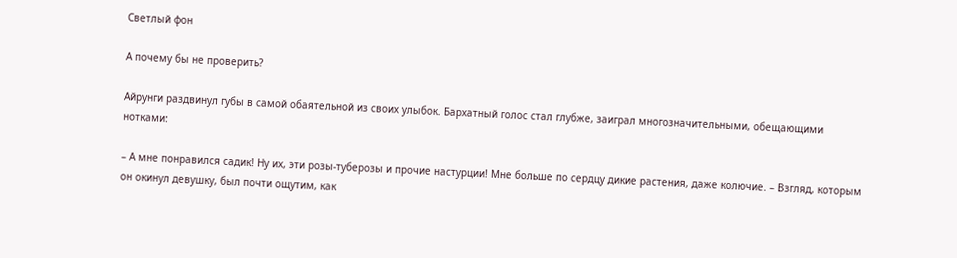Светлый фон

А почему бы не проверить?

Айрунги раздвинул губы в самой обаятельной из своих улыбок. Бархатный голос стал глубже, заиграл многозначительными, обещающими нотками:

– А мне понравился садик! Ну их, эти розы-туберозы и прочие настурции! Мне больше по сердцу дикие растения, даже колючие. – Взгляд, которым он окинул девушку, был почти ощутим, как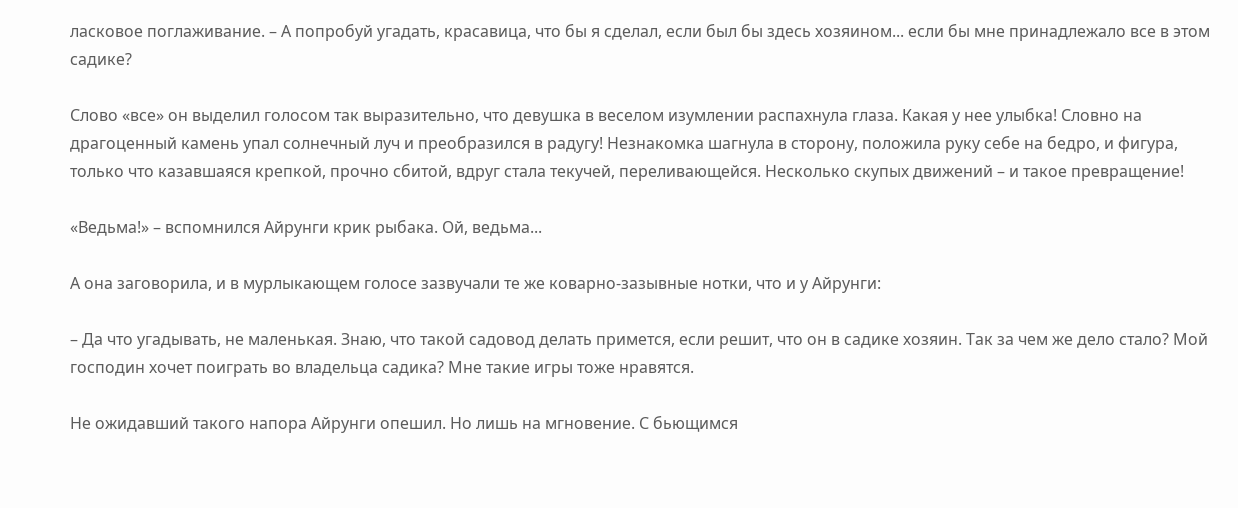ласковое поглаживание. – А попробуй угадать, красавица, что бы я сделал, если был бы здесь хозяином... если бы мне принадлежало все в этом садике?

Слово «все» он выделил голосом так выразительно, что девушка в веселом изумлении распахнула глаза. Какая у нее улыбка! Словно на драгоценный камень упал солнечный луч и преобразился в радугу! Незнакомка шагнула в сторону, положила руку себе на бедро, и фигура, только что казавшаяся крепкой, прочно сбитой, вдруг стала текучей, переливающейся. Несколько скупых движений – и такое превращение!

«Ведьма!» – вспомнился Айрунги крик рыбака. Ой, ведьма...

А она заговорила, и в мурлыкающем голосе зазвучали те же коварно-зазывные нотки, что и у Айрунги:

– Да что угадывать, не маленькая. Знаю, что такой садовод делать примется, если решит, что он в садике хозяин. Так за чем же дело стало? Мой господин хочет поиграть во владельца садика? Мне такие игры тоже нравятся.

Не ожидавший такого напора Айрунги опешил. Но лишь на мгновение. С бьющимся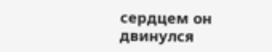сердцем он двинулся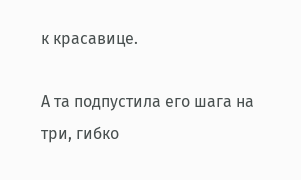к красавице.

А та подпустила его шага на три, гибко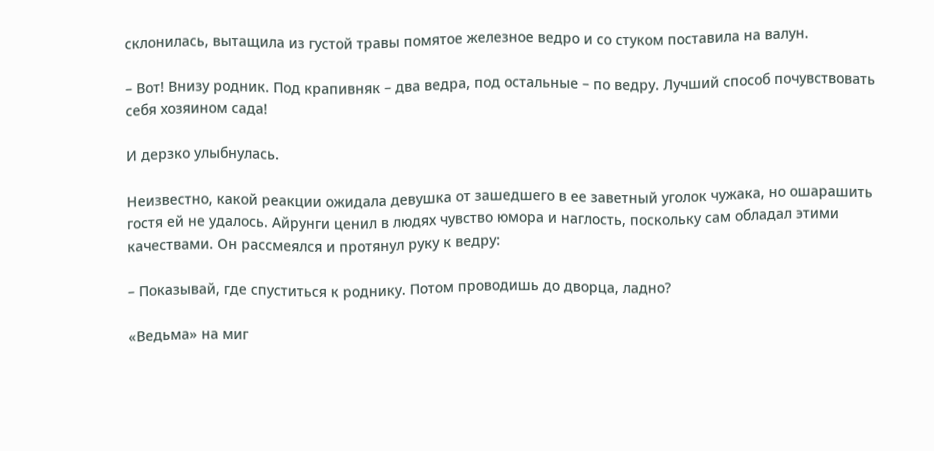склонилась, вытащила из густой травы помятое железное ведро и со стуком поставила на валун.

– Вот! Внизу родник. Под крапивняк – два ведра, под остальные – по ведру. Лучший способ почувствовать себя хозяином сада!

И дерзко улыбнулась.

Неизвестно, какой реакции ожидала девушка от зашедшего в ее заветный уголок чужака, но ошарашить гостя ей не удалось. Айрунги ценил в людях чувство юмора и наглость, поскольку сам обладал этими качествами. Он рассмеялся и протянул руку к ведру:

– Показывай, где спуститься к роднику. Потом проводишь до дворца, ладно?

«Ведьма» на миг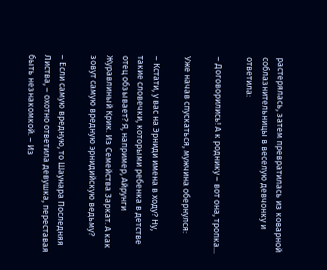растерялась, затем превратилась из коварной соблазнительницы в веселую девчонку и ответила:

– Договорились! А к роднику – вот она, тропка...

Уже начав спускаться, мужчина обернулся:

– Кстати, у вас на Эрниди имена в ходу? Ну, такие словечки, которыми ребенка в детстве отец обзывает? Я, например, Айрунги Журавлиный Крик. Из Семейства Заркат. А как зовут самую вредную эрнидийскую ведьму?

– Если самую вредную, то Шаунара Последняя Листва, – охотно ответила девушка, переставая быть незнакомкой. – Из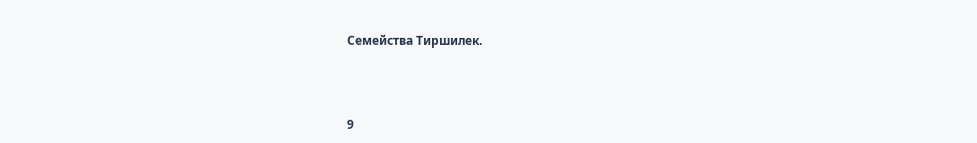Семейства Тиршилек.



9